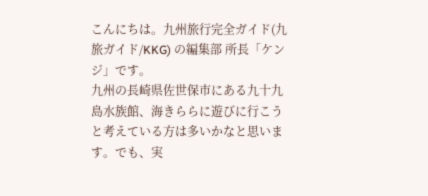こんにちは。九州旅行完全ガイド(九旅ガイド/KKG) の編集部 所長「ケンジ」です。
九州の長崎県佐世保市にある九十九島水族館、海きららに遊びに行こうと考えている方は多いかなと思います。でも、実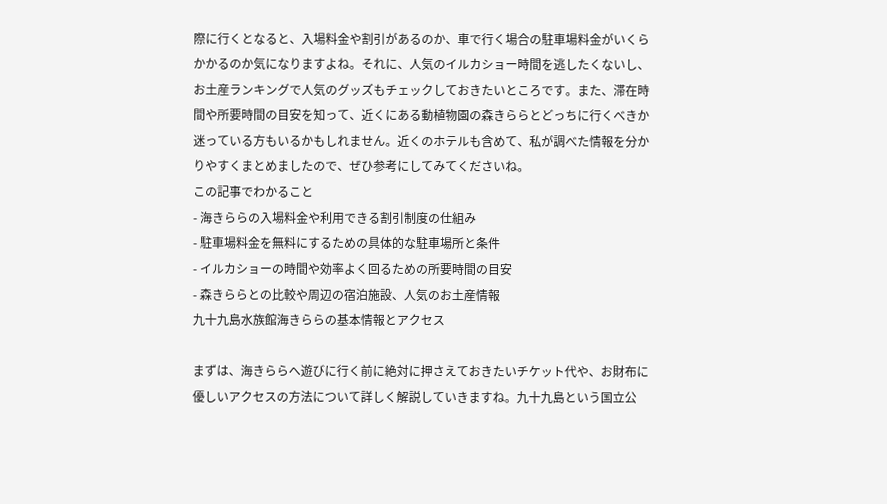際に行くとなると、入場料金や割引があるのか、車で行く場合の駐車場料金がいくらかかるのか気になりますよね。それに、人気のイルカショー時間を逃したくないし、お土産ランキングで人気のグッズもチェックしておきたいところです。また、滞在時間や所要時間の目安を知って、近くにある動植物園の森きららとどっちに行くべきか迷っている方もいるかもしれません。近くのホテルも含めて、私が調べた情報を分かりやすくまとめましたので、ぜひ参考にしてみてくださいね。
この記事でわかること
- 海きららの入場料金や利用できる割引制度の仕組み
- 駐車場料金を無料にするための具体的な駐車場所と条件
- イルカショーの時間や効率よく回るための所要時間の目安
- 森きららとの比較や周辺の宿泊施設、人気のお土産情報
九十九島水族館海きららの基本情報とアクセス

まずは、海きららへ遊びに行く前に絶対に押さえておきたいチケット代や、お財布に優しいアクセスの方法について詳しく解説していきますね。九十九島という国立公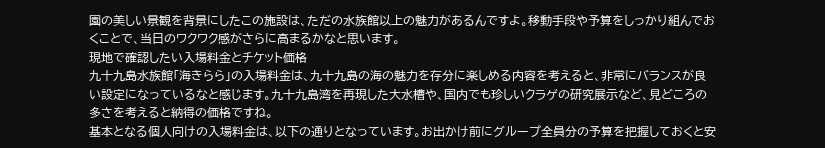園の美しい景観を背景にしたこの施設は、ただの水族館以上の魅力があるんですよ。移動手段や予算をしっかり組んでおくことで、当日のワクワク感がさらに高まるかなと思います。
現地で確認したい入場料金とチケット価格
九十九島水族館「海きらら」の入場料金は、九十九島の海の魅力を存分に楽しめる内容を考えると、非常にバランスが良い設定になっているなと感じます。九十九島湾を再現した大水槽や、国内でも珍しいクラゲの研究展示など、見どころの多さを考えると納得の価格ですね。
基本となる個人向けの入場料金は、以下の通りとなっています。お出かけ前にグループ全員分の予算を把握しておくと安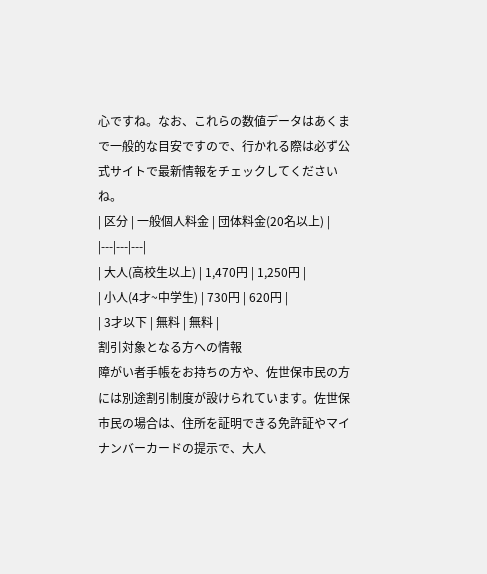心ですね。なお、これらの数値データはあくまで一般的な目安ですので、行かれる際は必ず公式サイトで最新情報をチェックしてくださいね。
| 区分 | 一般個人料金 | 団体料金(20名以上) |
|---|---|---|
| 大人(高校生以上) | 1,470円 | 1,250円 |
| 小人(4才~中学生) | 730円 | 620円 |
| 3才以下 | 無料 | 無料 |
割引対象となる方への情報
障がい者手帳をお持ちの方や、佐世保市民の方には別途割引制度が設けられています。佐世保市民の場合は、住所を証明できる免許証やマイナンバーカードの提示で、大人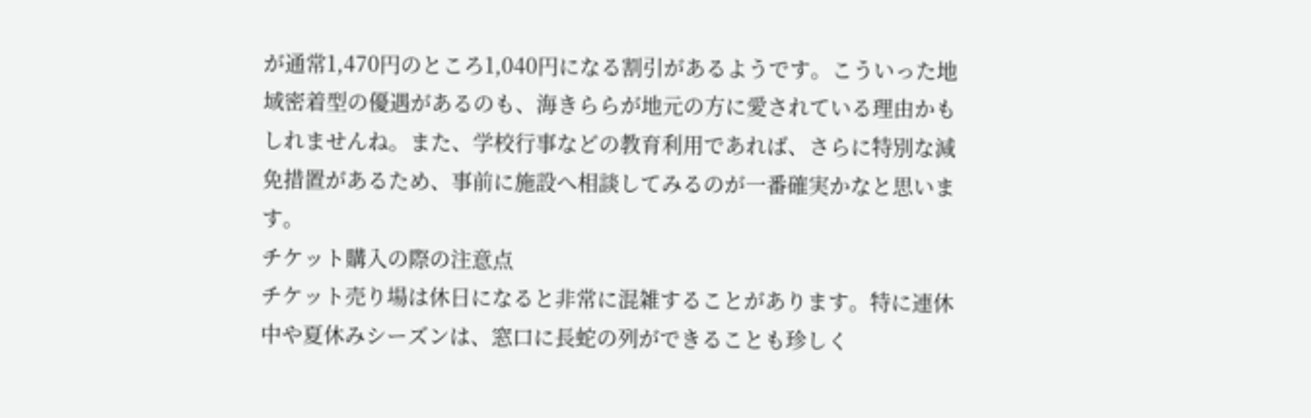が通常1,470円のところ1,040円になる割引があるようです。こういった地域密着型の優遇があるのも、海きららが地元の方に愛されている理由かもしれませんね。また、学校行事などの教育利用であれば、さらに特別な減免措置があるため、事前に施設へ相談してみるのが一番確実かなと思います。
チケット購入の際の注意点
チケット売り場は休日になると非常に混雑することがあります。特に連休中や夏休みシーズンは、窓口に長蛇の列ができることも珍しく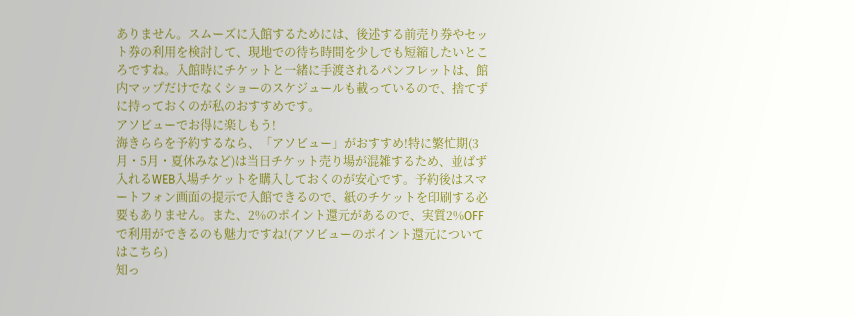ありません。スムーズに入館するためには、後述する前売り券やセット券の利用を検討して、現地での待ち時間を少しでも短縮したいところですね。入館時にチケットと一緒に手渡されるパンフレットは、館内マップだけでなくショーのスケジュールも載っているので、捨てずに持っておくのが私のおすすめです。
アソビューでお得に楽しもう!
海きららを予約するなら、「アソビュー」がおすすめ!特に繁忙期(3月・5月・夏休みなど)は当日チケット売り場が混雑するため、並ばず入れるWEB入場チケットを購入しておくのが安心です。予約後はスマートフォン画面の提示で入館できるので、紙のチケットを印刷する必要もありません。また、2%のポイント還元があるので、実質2%OFFで利用ができるのも魅力ですね!(アソビューのポイント還元についてはこちら)
知っ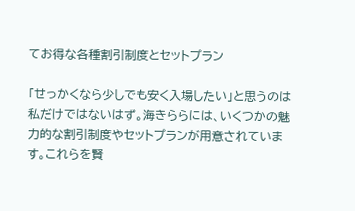てお得な各種割引制度とセットプラン

「せっかくなら少しでも安く入場したい」と思うのは私だけではないはず。海きららには、いくつかの魅力的な割引制度やセットプランが用意されています。これらを賢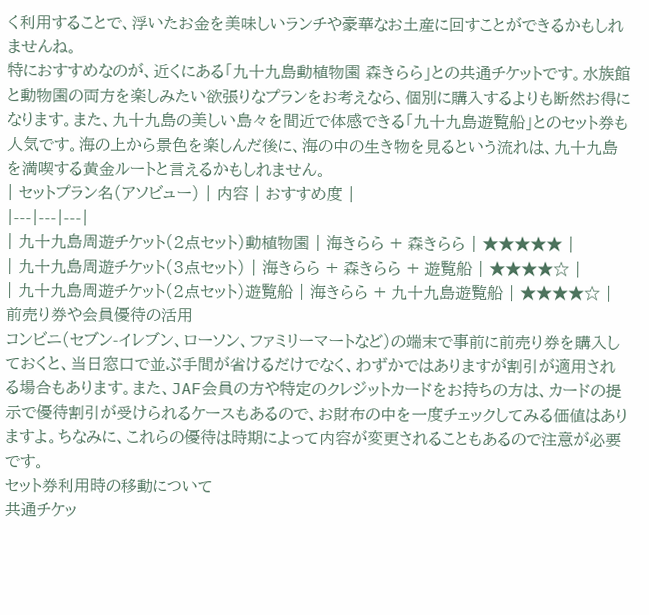く利用することで、浮いたお金を美味しいランチや豪華なお土産に回すことができるかもしれませんね。
特におすすめなのが、近くにある「九十九島動植物園 森きらら」との共通チケットです。水族館と動物園の両方を楽しみたい欲張りなプランをお考えなら、個別に購入するよりも断然お得になります。また、九十九島の美しい島々を間近で体感できる「九十九島遊覧船」とのセット券も人気です。海の上から景色を楽しんだ後に、海の中の生き物を見るという流れは、九十九島を満喫する黄金ルートと言えるかもしれません。
| セットプラン名(アソビュー) | 内容 | おすすめ度 |
|---|---|---|
| 九十九島周遊チケット(2点セット)動植物園 | 海きらら + 森きらら | ★★★★★ |
| 九十九島周遊チケット(3点セット) | 海きらら + 森きらら + 遊覧船 | ★★★★☆ |
| 九十九島周遊チケット(2点セット)遊覧船 | 海きらら + 九十九島遊覧船 | ★★★★☆ |
前売り券や会員優待の活用
コンビニ(セブン-イレブン、ローソン、ファミリーマートなど)の端末で事前に前売り券を購入しておくと、当日窓口で並ぶ手間が省けるだけでなく、わずかではありますが割引が適用される場合もあります。また、JAF会員の方や特定のクレジットカードをお持ちの方は、カードの提示で優待割引が受けられるケースもあるので、お財布の中を一度チェックしてみる価値はありますよ。ちなみに、これらの優待は時期によって内容が変更されることもあるので注意が必要です。
セット券利用時の移動について
共通チケッ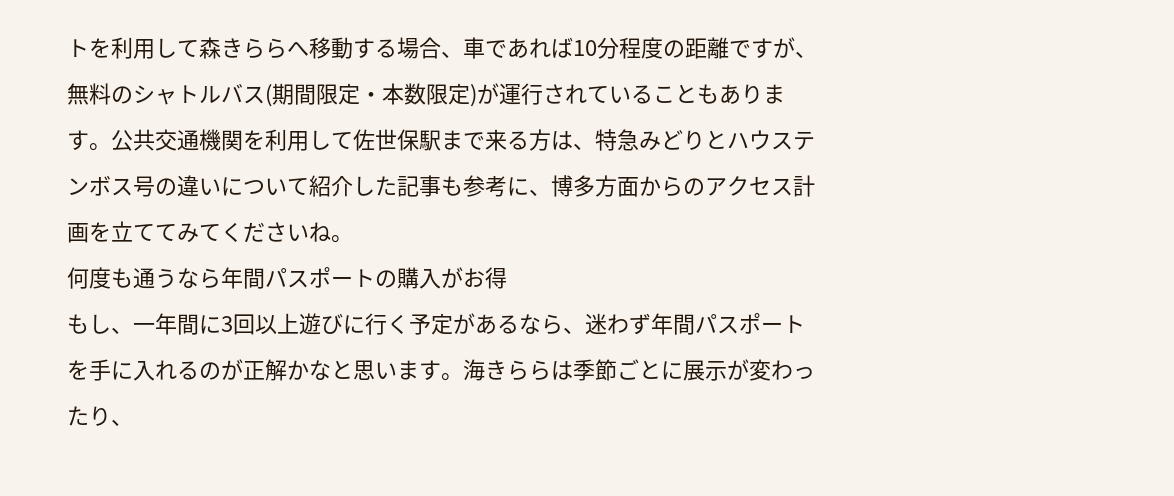トを利用して森きららへ移動する場合、車であれば10分程度の距離ですが、無料のシャトルバス(期間限定・本数限定)が運行されていることもあります。公共交通機関を利用して佐世保駅まで来る方は、特急みどりとハウステンボス号の違いについて紹介した記事も参考に、博多方面からのアクセス計画を立ててみてくださいね。
何度も通うなら年間パスポートの購入がお得
もし、一年間に3回以上遊びに行く予定があるなら、迷わず年間パスポートを手に入れるのが正解かなと思います。海きららは季節ごとに展示が変わったり、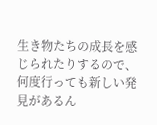生き物たちの成長を感じられたりするので、何度行っても新しい発見があるん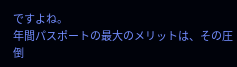ですよね。
年間パスポートの最大のメリットは、その圧倒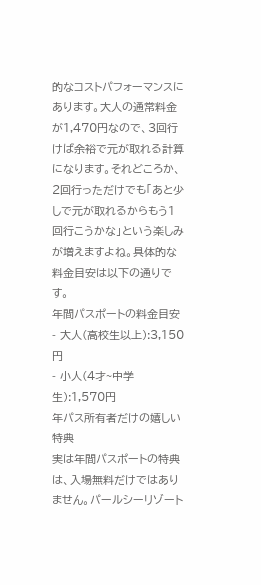的なコストパフォーマンスにあります。大人の通常料金が1,470円なので、3回行けば余裕で元が取れる計算になります。それどころか、2回行っただけでも「あと少しで元が取れるからもう1回行こうかな」という楽しみが増えますよね。具体的な料金目安は以下の通りです。
年間パスポートの料金目安
- 大人(高校生以上):3,150円
- 小人(4才~中学生):1,570円
年パス所有者だけの嬉しい特典
実は年間パスポートの特典は、入場無料だけではありません。パールシーリゾート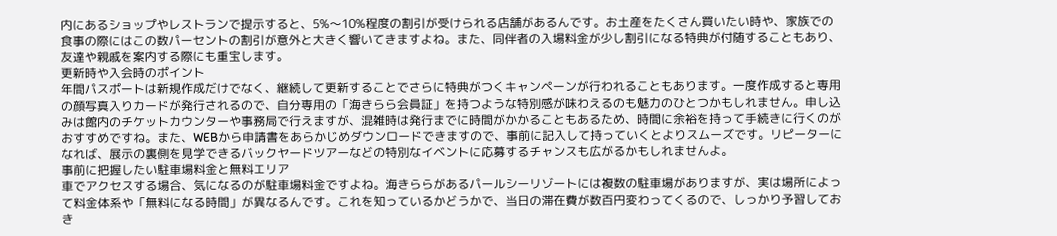内にあるショップやレストランで提示すると、5%〜10%程度の割引が受けられる店舗があるんです。お土産をたくさん買いたい時や、家族での食事の際にはこの数パーセントの割引が意外と大きく響いてきますよね。また、同伴者の入場料金が少し割引になる特典が付随することもあり、友達や親戚を案内する際にも重宝します。
更新時や入会時のポイント
年間パスポートは新規作成だけでなく、継続して更新することでさらに特典がつくキャンペーンが行われることもあります。一度作成すると専用の顔写真入りカードが発行されるので、自分専用の「海きらら会員証」を持つような特別感が味わえるのも魅力のひとつかもしれません。申し込みは館内のチケットカウンターや事務局で行えますが、混雑時は発行までに時間がかかることもあるため、時間に余裕を持って手続きに行くのがおすすめですね。また、WEBから申請書をあらかじめダウンロードできますので、事前に記入して持っていくとよりスムーズです。リピーターになれば、展示の裏側を見学できるバックヤードツアーなどの特別なイベントに応募するチャンスも広がるかもしれませんよ。
事前に把握したい駐車場料金と無料エリア
車でアクセスする場合、気になるのが駐車場料金ですよね。海きららがあるパールシーリゾートには複数の駐車場がありますが、実は場所によって料金体系や「無料になる時間」が異なるんです。これを知っているかどうかで、当日の滞在費が数百円変わってくるので、しっかり予習しておき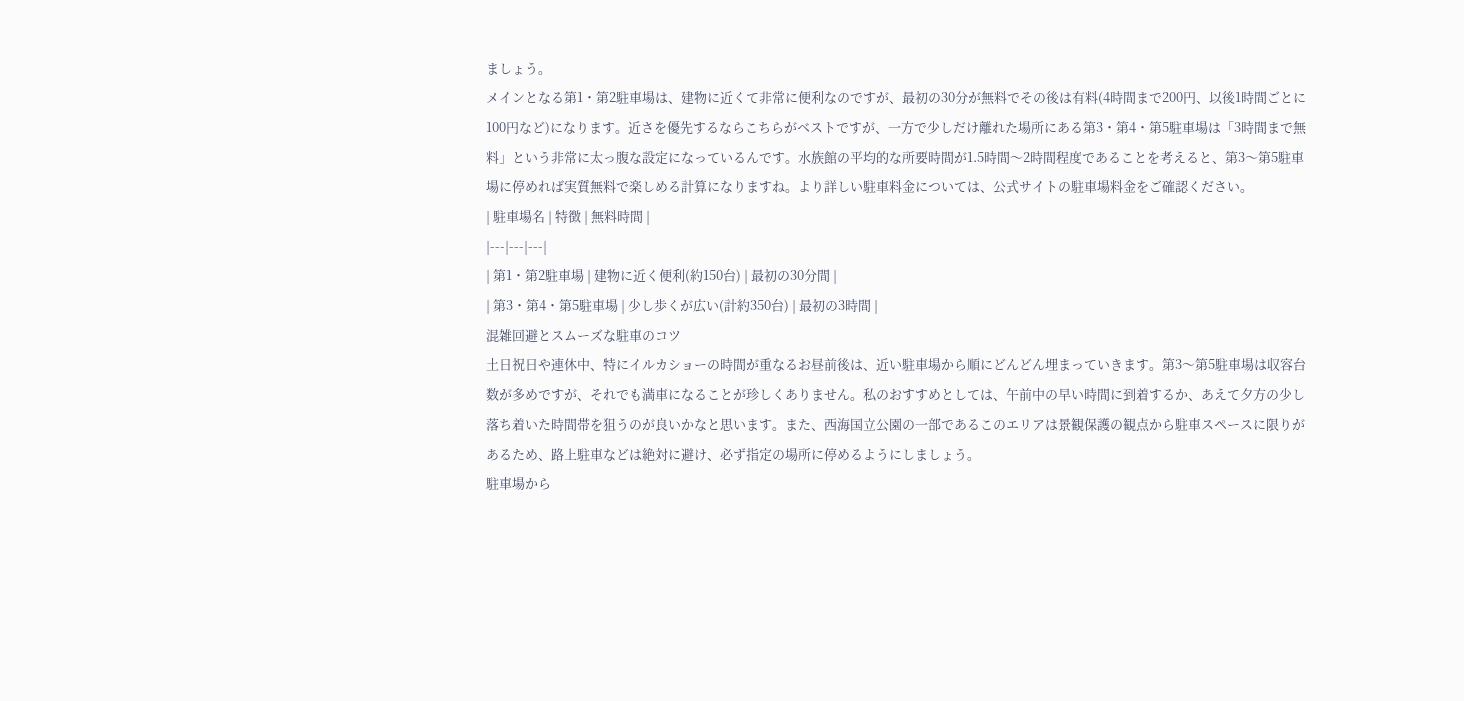ましょう。
メインとなる第1・第2駐車場は、建物に近くて非常に便利なのですが、最初の30分が無料でその後は有料(4時間まで200円、以後1時間ごとに100円など)になります。近さを優先するならこちらがベストですが、一方で少しだけ離れた場所にある第3・第4・第5駐車場は「3時間まで無料」という非常に太っ腹な設定になっているんです。水族館の平均的な所要時間が1.5時間〜2時間程度であることを考えると、第3〜第5駐車場に停めれば実質無料で楽しめる計算になりますね。より詳しい駐車料金については、公式サイトの駐車場料金をご確認ください。
| 駐車場名 | 特徴 | 無料時間 |
|---|---|---|
| 第1・第2駐車場 | 建物に近く便利(約150台) | 最初の30分間 |
| 第3・第4・第5駐車場 | 少し歩くが広い(計約350台) | 最初の3時間 |
混雑回避とスムーズな駐車のコツ
土日祝日や連休中、特にイルカショーの時間が重なるお昼前後は、近い駐車場から順にどんどん埋まっていきます。第3〜第5駐車場は収容台数が多めですが、それでも満車になることが珍しくありません。私のおすすめとしては、午前中の早い時間に到着するか、あえて夕方の少し落ち着いた時間帯を狙うのが良いかなと思います。また、西海国立公園の一部であるこのエリアは景観保護の観点から駐車スペースに限りがあるため、路上駐車などは絶対に避け、必ず指定の場所に停めるようにしましょう。
駐車場から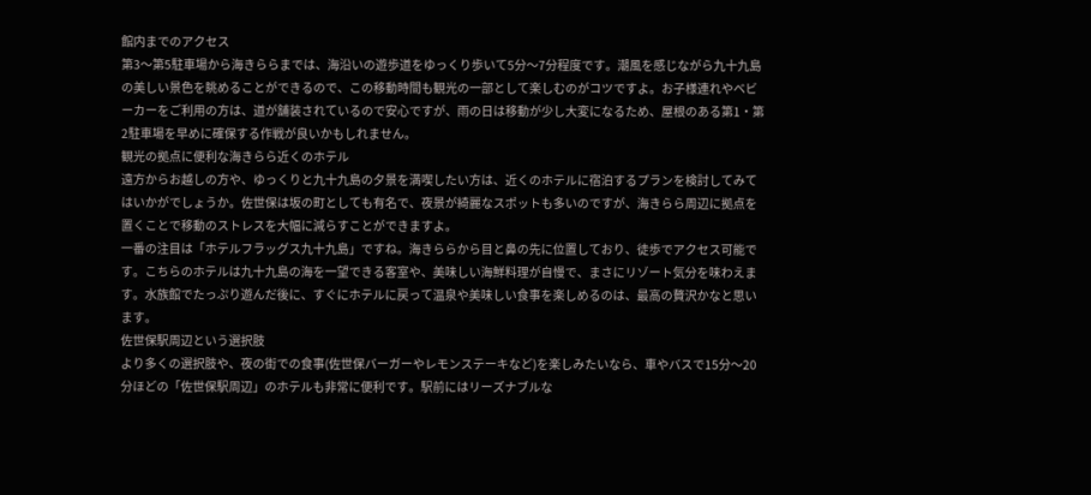館内までのアクセス
第3〜第5駐車場から海きららまでは、海沿いの遊歩道をゆっくり歩いて5分〜7分程度です。潮風を感じながら九十九島の美しい景色を眺めることができるので、この移動時間も観光の一部として楽しむのがコツですよ。お子様連れやベビーカーをご利用の方は、道が舗装されているので安心ですが、雨の日は移動が少し大変になるため、屋根のある第1・第2駐車場を早めに確保する作戦が良いかもしれません。
観光の拠点に便利な海きらら近くのホテル
遠方からお越しの方や、ゆっくりと九十九島の夕景を満喫したい方は、近くのホテルに宿泊するプランを検討してみてはいかがでしょうか。佐世保は坂の町としても有名で、夜景が綺麗なスポットも多いのですが、海きらら周辺に拠点を置くことで移動のストレスを大幅に減らすことができますよ。
一番の注目は「ホテルフラッグス九十九島」ですね。海きららから目と鼻の先に位置しており、徒歩でアクセス可能です。こちらのホテルは九十九島の海を一望できる客室や、美味しい海鮮料理が自慢で、まさにリゾート気分を味わえます。水族館でたっぷり遊んだ後に、すぐにホテルに戻って温泉や美味しい食事を楽しめるのは、最高の贅沢かなと思います。
佐世保駅周辺という選択肢
より多くの選択肢や、夜の街での食事(佐世保バーガーやレモンステーキなど)を楽しみたいなら、車やバスで15分〜20分ほどの「佐世保駅周辺」のホテルも非常に便利です。駅前にはリーズナブルな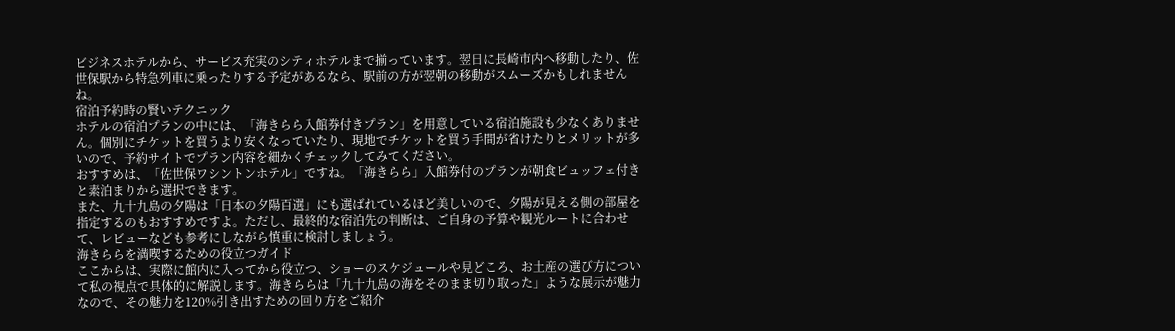ビジネスホテルから、サービス充実のシティホテルまで揃っています。翌日に長崎市内へ移動したり、佐世保駅から特急列車に乗ったりする予定があるなら、駅前の方が翌朝の移動がスムーズかもしれませんね。
宿泊予約時の賢いテクニック
ホテルの宿泊プランの中には、「海きらら入館券付きプラン」を用意している宿泊施設も少なくありません。個別にチケットを買うより安くなっていたり、現地でチケットを買う手間が省けたりとメリットが多いので、予約サイトでプラン内容を細かくチェックしてみてください。
おすすめは、「佐世保ワシントンホテル」ですね。「海きらら」入館券付のプランが朝食ビュッフェ付きと素泊まりから選択できます。
また、九十九島の夕陽は「日本の夕陽百選」にも選ばれているほど美しいので、夕陽が見える側の部屋を指定するのもおすすめですよ。ただし、最終的な宿泊先の判断は、ご自身の予算や観光ルートに合わせて、レビューなども参考にしながら慎重に検討しましょう。
海きららを満喫するための役立つガイド
ここからは、実際に館内に入ってから役立つ、ショーのスケジュールや見どころ、お土産の選び方について私の視点で具体的に解説します。海きららは「九十九島の海をそのまま切り取った」ような展示が魅力なので、その魅力を120%引き出すための回り方をご紹介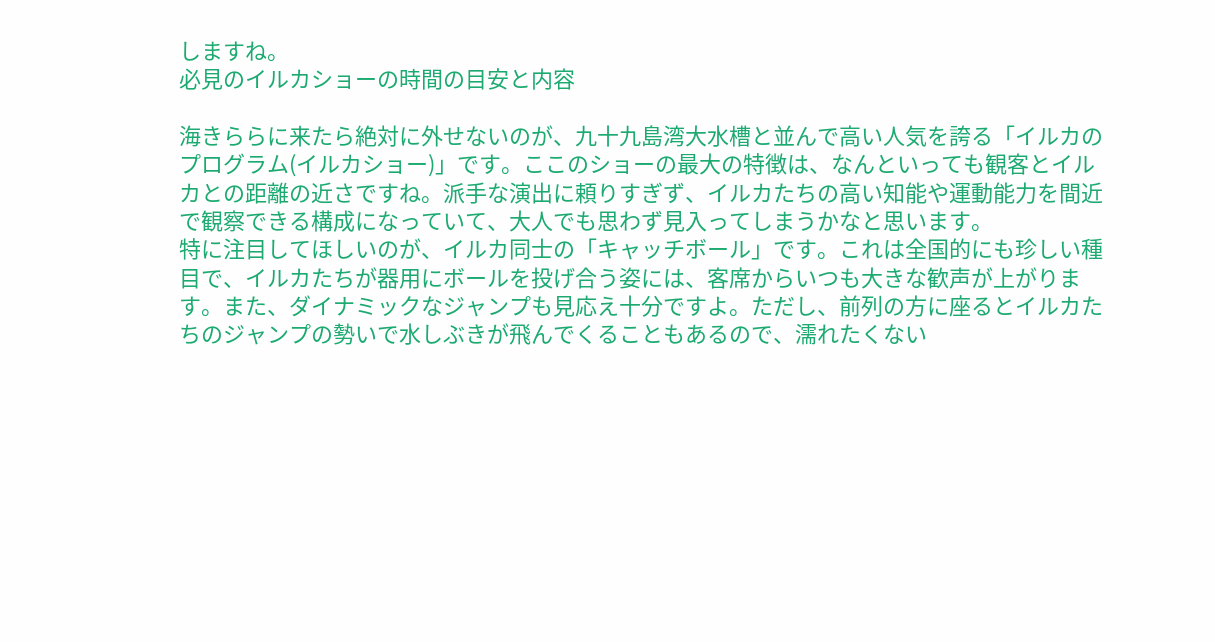しますね。
必見のイルカショーの時間の目安と内容

海きららに来たら絶対に外せないのが、九十九島湾大水槽と並んで高い人気を誇る「イルカのプログラム(イルカショー)」です。ここのショーの最大の特徴は、なんといっても観客とイルカとの距離の近さですね。派手な演出に頼りすぎず、イルカたちの高い知能や運動能力を間近で観察できる構成になっていて、大人でも思わず見入ってしまうかなと思います。
特に注目してほしいのが、イルカ同士の「キャッチボール」です。これは全国的にも珍しい種目で、イルカたちが器用にボールを投げ合う姿には、客席からいつも大きな歓声が上がります。また、ダイナミックなジャンプも見応え十分ですよ。ただし、前列の方に座るとイルカたちのジャンプの勢いで水しぶきが飛んでくることもあるので、濡れたくない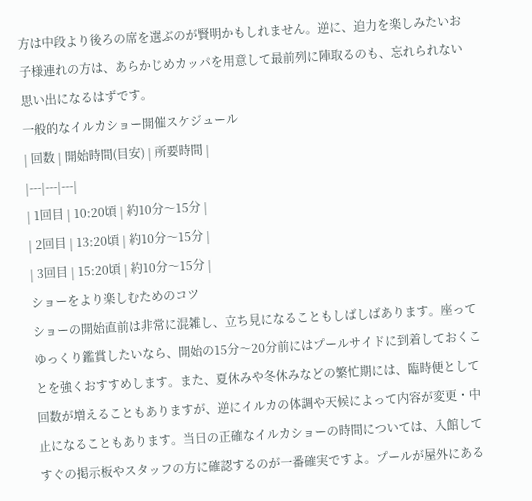方は中段より後ろの席を選ぶのが賢明かもしれません。逆に、迫力を楽しみたいお子様連れの方は、あらかじめカッパを用意して最前列に陣取るのも、忘れられない思い出になるはずです。
一般的なイルカショー開催スケジュール
| 回数 | 開始時間(目安) | 所要時間 |
|---|---|---|
| 1回目 | 10:20頃 | 約10分〜15分 |
| 2回目 | 13:20頃 | 約10分〜15分 |
| 3回目 | 15:20頃 | 約10分〜15分 |
ショーをより楽しむためのコツ
ショーの開始直前は非常に混雑し、立ち見になることもしばしばあります。座ってゆっくり鑑賞したいなら、開始の15分〜20分前にはプールサイドに到着しておくことを強くおすすめします。また、夏休みや冬休みなどの繁忙期には、臨時便として回数が増えることもありますが、逆にイルカの体調や天候によって内容が変更・中止になることもあります。当日の正確なイルカショーの時間については、入館してすぐの掲示板やスタッフの方に確認するのが一番確実ですよ。プールが屋外にある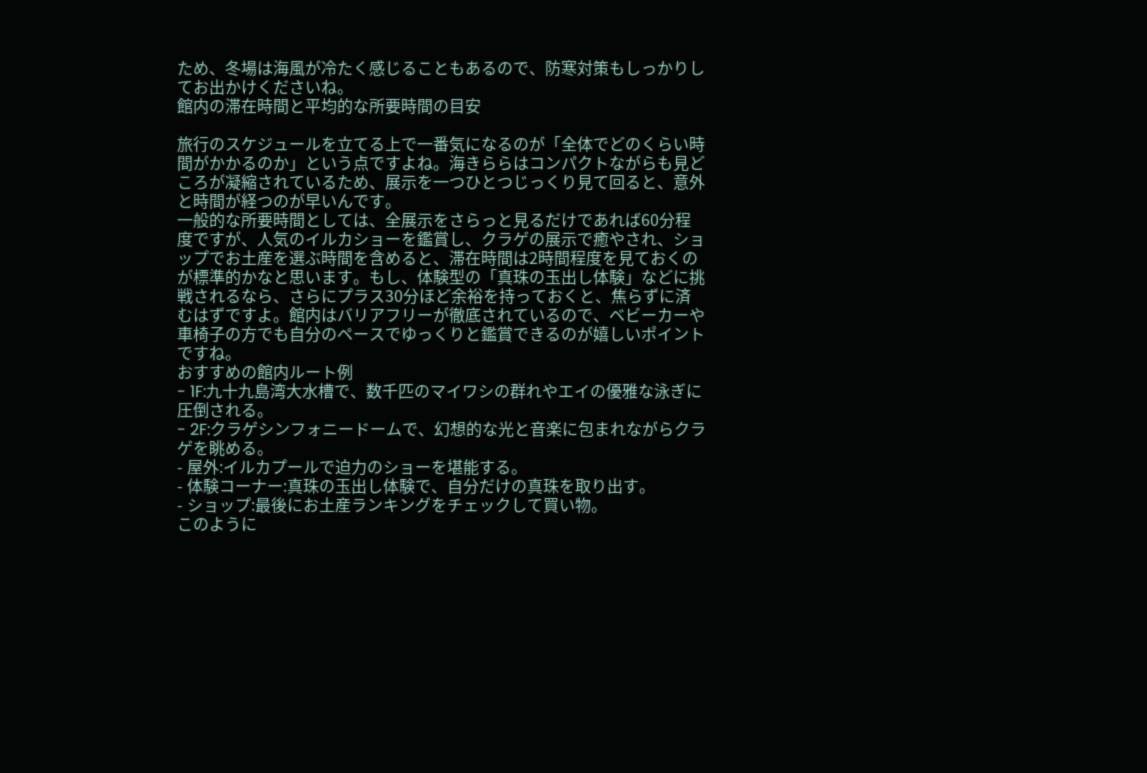ため、冬場は海風が冷たく感じることもあるので、防寒対策もしっかりしてお出かけくださいね。
館内の滞在時間と平均的な所要時間の目安

旅行のスケジュールを立てる上で一番気になるのが「全体でどのくらい時間がかかるのか」という点ですよね。海きららはコンパクトながらも見どころが凝縮されているため、展示を一つひとつじっくり見て回ると、意外と時間が経つのが早いんです。
一般的な所要時間としては、全展示をさらっと見るだけであれば60分程度ですが、人気のイルカショーを鑑賞し、クラゲの展示で癒やされ、ショップでお土産を選ぶ時間を含めると、滞在時間は2時間程度を見ておくのが標準的かなと思います。もし、体験型の「真珠の玉出し体験」などに挑戦されるなら、さらにプラス30分ほど余裕を持っておくと、焦らずに済むはずですよ。館内はバリアフリーが徹底されているので、ベビーカーや車椅子の方でも自分のペースでゆっくりと鑑賞できるのが嬉しいポイントですね。
おすすめの館内ルート例
- 1F:九十九島湾大水槽で、数千匹のマイワシの群れやエイの優雅な泳ぎに圧倒される。
- 2F:クラゲシンフォニードームで、幻想的な光と音楽に包まれながらクラゲを眺める。
- 屋外:イルカプールで迫力のショーを堪能する。
- 体験コーナー:真珠の玉出し体験で、自分だけの真珠を取り出す。
- ショップ:最後にお土産ランキングをチェックして買い物。
このように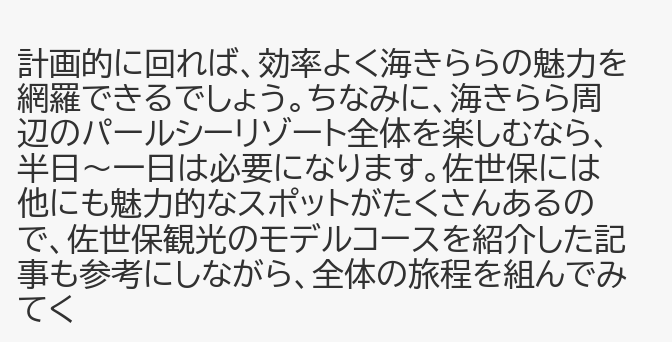計画的に回れば、効率よく海きららの魅力を網羅できるでしょう。ちなみに、海きらら周辺のパールシーリゾート全体を楽しむなら、半日〜一日は必要になります。佐世保には他にも魅力的なスポットがたくさんあるので、佐世保観光のモデルコースを紹介した記事も参考にしながら、全体の旅程を組んでみてく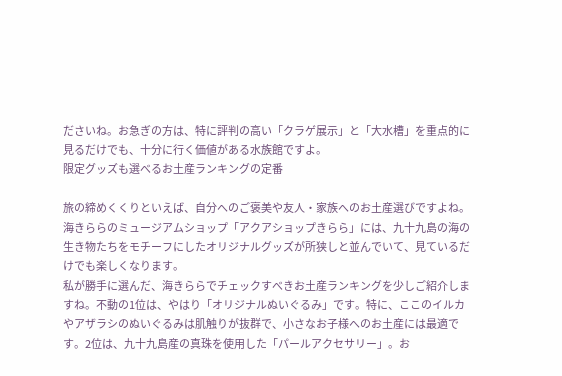ださいね。お急ぎの方は、特に評判の高い「クラゲ展示」と「大水槽」を重点的に見るだけでも、十分に行く価値がある水族館ですよ。
限定グッズも選べるお土産ランキングの定番

旅の締めくくりといえば、自分へのご褒美や友人・家族へのお土産選びですよね。海きららのミュージアムショップ「アクアショップきらら」には、九十九島の海の生き物たちをモチーフにしたオリジナルグッズが所狭しと並んでいて、見ているだけでも楽しくなります。
私が勝手に選んだ、海きららでチェックすべきお土産ランキングを少しご紹介しますね。不動の1位は、やはり「オリジナルぬいぐるみ」です。特に、ここのイルカやアザラシのぬいぐるみは肌触りが抜群で、小さなお子様へのお土産には最適です。2位は、九十九島産の真珠を使用した「パールアクセサリー」。お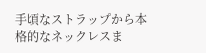手頃なストラップから本格的なネックレスま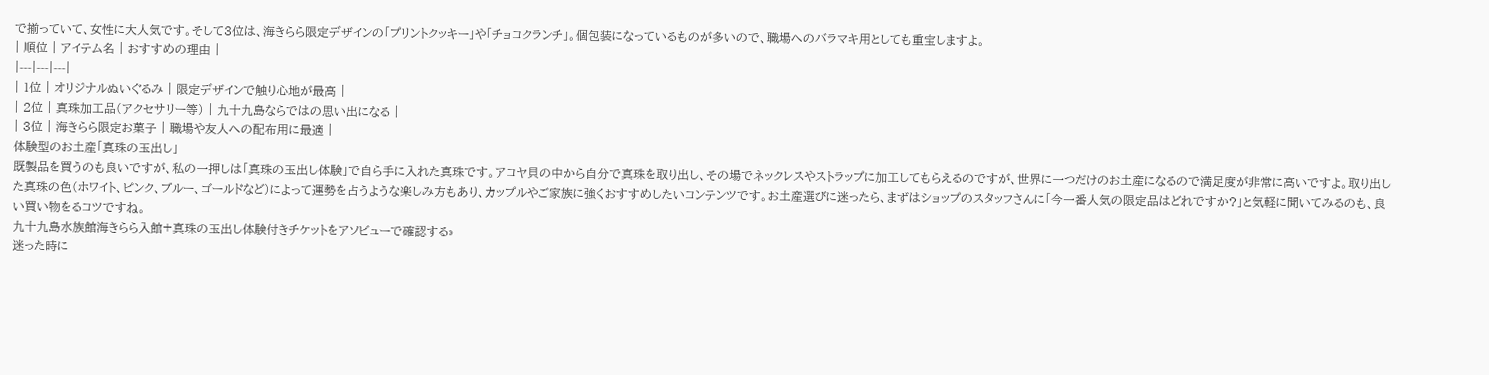で揃っていて、女性に大人気です。そして3位は、海きらら限定デザインの「プリントクッキー」や「チョコクランチ」。個包装になっているものが多いので、職場へのバラマキ用としても重宝しますよ。
| 順位 | アイテム名 | おすすめの理由 |
|---|---|---|
| 1位 | オリジナルぬいぐるみ | 限定デザインで触り心地が最高 |
| 2位 | 真珠加工品(アクセサリー等) | 九十九島ならではの思い出になる |
| 3位 | 海きらら限定お菓子 | 職場や友人への配布用に最適 |
体験型のお土産「真珠の玉出し」
既製品を買うのも良いですが、私の一押しは「真珠の玉出し体験」で自ら手に入れた真珠です。アコヤ貝の中から自分で真珠を取り出し、その場でネックレスやストラップに加工してもらえるのですが、世界に一つだけのお土産になるので満足度が非常に高いですよ。取り出した真珠の色(ホワイト、ピンク、ブルー、ゴールドなど)によって運勢を占うような楽しみ方もあり、カップルやご家族に強くおすすめしたいコンテンツです。お土産選びに迷ったら、まずはショップのスタッフさんに「今一番人気の限定品はどれですか?」と気軽に聞いてみるのも、良い買い物をるコツですね。
九十九島水族館海きらら入館+真珠の玉出し体験付きチケットをアソビューで確認する»
迷った時に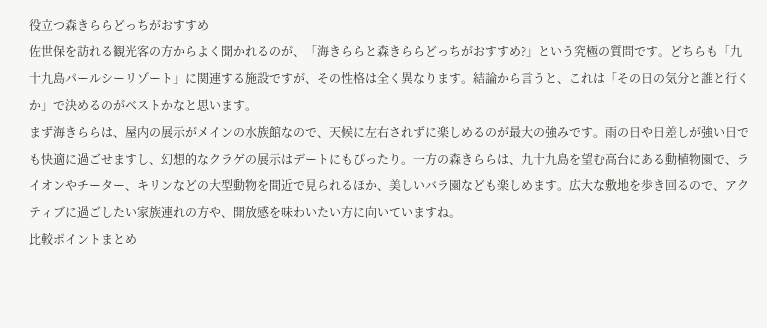役立つ森きららどっちがおすすめ
佐世保を訪れる観光客の方からよく聞かれるのが、「海きららと森きららどっちがおすすめ?」という究極の質問です。どちらも「九十九島パールシーリゾート」に関連する施設ですが、その性格は全く異なります。結論から言うと、これは「その日の気分と誰と行くか」で決めるのがベストかなと思います。
まず海きららは、屋内の展示がメインの水族館なので、天候に左右されずに楽しめるのが最大の強みです。雨の日や日差しが強い日でも快適に過ごせますし、幻想的なクラゲの展示はデートにもぴったり。一方の森きららは、九十九島を望む高台にある動植物園で、ライオンやチーター、キリンなどの大型動物を間近で見られるほか、美しいバラ園なども楽しめます。広大な敷地を歩き回るので、アクティブに過ごしたい家族連れの方や、開放感を味わいたい方に向いていますね。
比較ポイントまとめ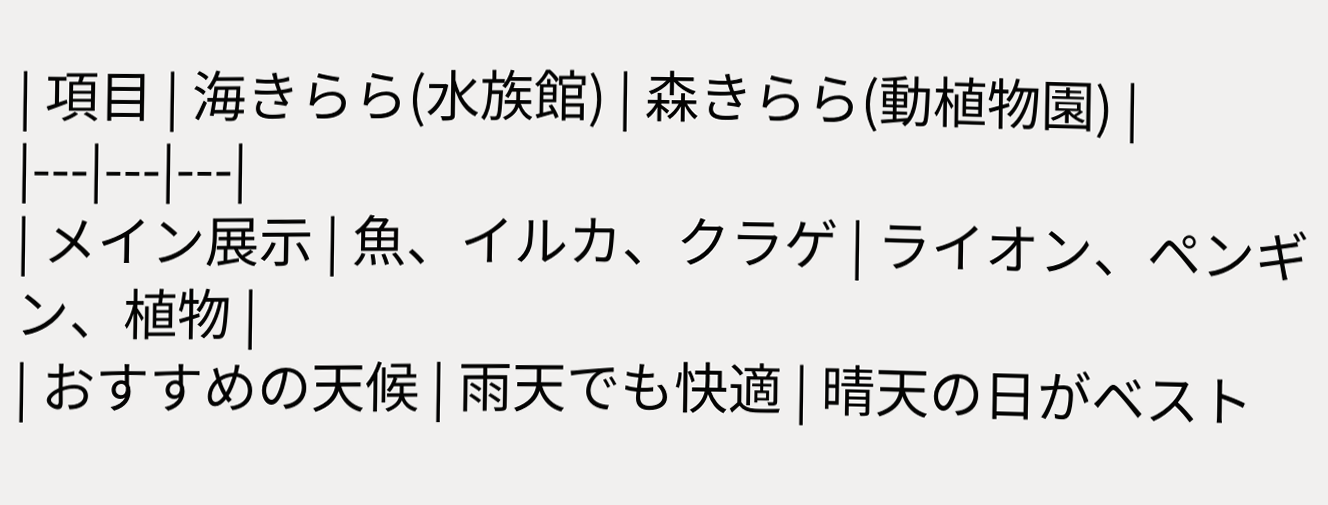| 項目 | 海きらら(水族館) | 森きらら(動植物園) |
|---|---|---|
| メイン展示 | 魚、イルカ、クラゲ | ライオン、ペンギン、植物 |
| おすすめの天候 | 雨天でも快適 | 晴天の日がベスト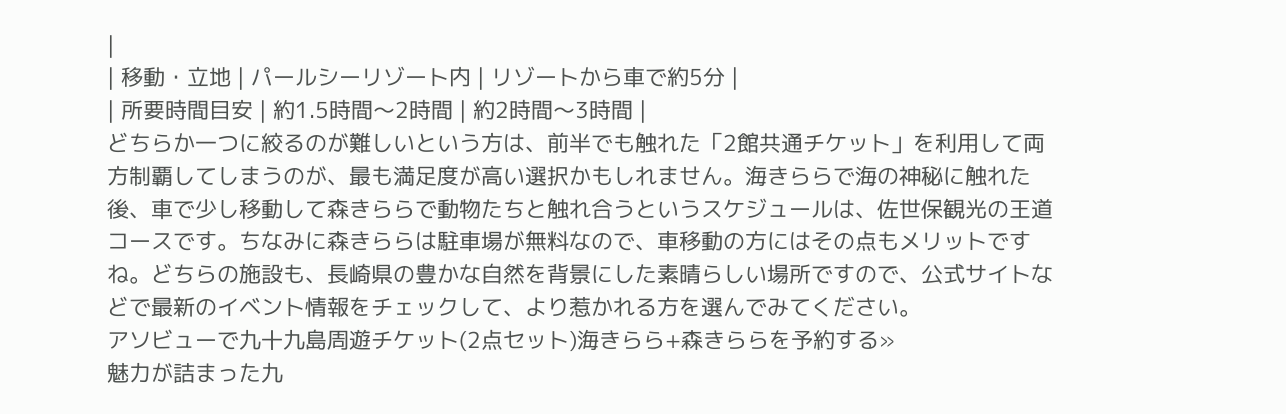|
| 移動・立地 | パールシーリゾート内 | リゾートから車で約5分 |
| 所要時間目安 | 約1.5時間〜2時間 | 約2時間〜3時間 |
どちらか一つに絞るのが難しいという方は、前半でも触れた「2館共通チケット」を利用して両方制覇してしまうのが、最も満足度が高い選択かもしれません。海きららで海の神秘に触れた後、車で少し移動して森きららで動物たちと触れ合うというスケジュールは、佐世保観光の王道コースです。ちなみに森きららは駐車場が無料なので、車移動の方にはその点もメリットですね。どちらの施設も、長崎県の豊かな自然を背景にした素晴らしい場所ですので、公式サイトなどで最新のイベント情報をチェックして、より惹かれる方を選んでみてください。
アソビューで九十九島周遊チケット(2点セット)海きらら+森きららを予約する»
魅力が詰まった九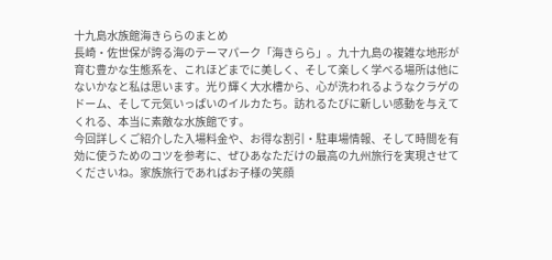十九島水族館海きららのまとめ
長崎・佐世保が誇る海のテーマパーク「海きらら」。九十九島の複雑な地形が育む豊かな生態系を、これほどまでに美しく、そして楽しく学べる場所は他にないかなと私は思います。光り輝く大水槽から、心が洗われるようなクラゲのドーム、そして元気いっぱいのイルカたち。訪れるたびに新しい感動を与えてくれる、本当に素敵な水族館です。
今回詳しくご紹介した入場料金や、お得な割引・駐車場情報、そして時間を有効に使うためのコツを参考に、ぜひあなただけの最高の九州旅行を実現させてくださいね。家族旅行であればお子様の笑顔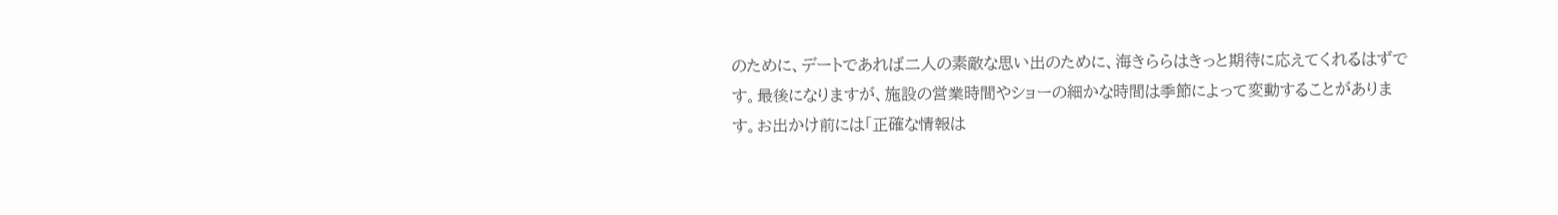のために、デートであれば二人の素敵な思い出のために、海きららはきっと期待に応えてくれるはずです。最後になりますが、施設の営業時間やショーの細かな時間は季節によって変動することがあります。お出かけ前には「正確な情報は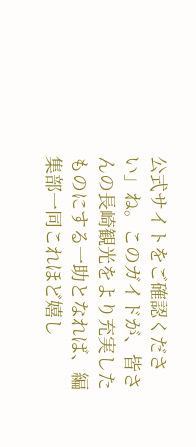公式サイトをご確認ください」ね。このガイドが、皆さんの長崎観光をより充実したものにする一助となれば、編集部一同これほど嬉し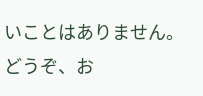いことはありません。どうぞ、お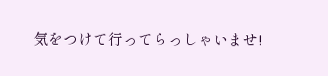気をつけて行ってらっしゃいませ!